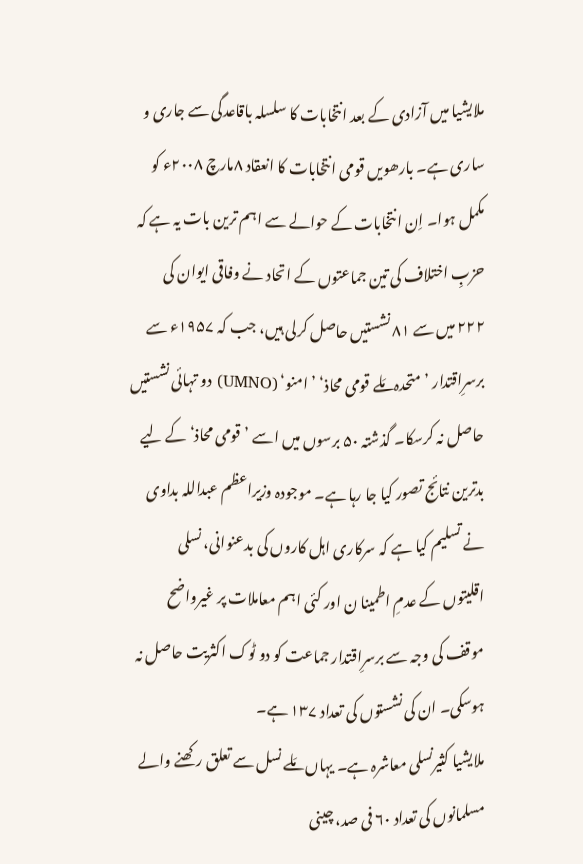ملایشیا میں آزادی کے بعد انتخابات کا سلسلہ باقاعدگی سے جاری و ساری ہے۔ بارھویں قومی انتخابات کا انعقاد ۸مارچ ۲۰۰۸ء کو مکمل ہوا۔ اِن انتخابات کے حوالے سے اہم ترین بات یہ ہے کہ حزبِ اختلاف کی تین جماعتوں کے اتحاد نے وفاقی ایوان کی ۲۲۲ میں سے ۸۱ نشستیں حاصل کرلی ہیں، جب کہ ۱۹۵۷ء سے برسرِاقتدار ’متحدہ مَلے قومی محاذ‘ ’امنو‘ (UMNO) دو تہائی نشستیں حاصل نہ کرسکا۔ گذشتہ ۵۰ برسوں میں اسے ’قومی محاذ‘ کے لیے بدترین نتائج تصور کیا جا رہا ہے۔ موجودہ وزیراعظم عبداللہ بداوی نے تسلیم کیا ہے کہ سرکاری اہل کاروں کی بدعنوانی، نسلی اقلیتوں کے عدمِ اطمینا ن اور کئی اہم معاملات پر غیرواضح موقف کی وجہ سے برسرِاقتدار جماعت کو دو ٹوک اکثریت حاصل نہ ہوسکی۔ ان کی نشستوں کی تعداد ۱۳۷ ہے۔
ملایشیا کثیرنسلی معاشرہ ہے۔ یہاں مَلے نسل سے تعلق رکھنے والے مسلمانوں کی تعداد ۶۰ فی صد، چینی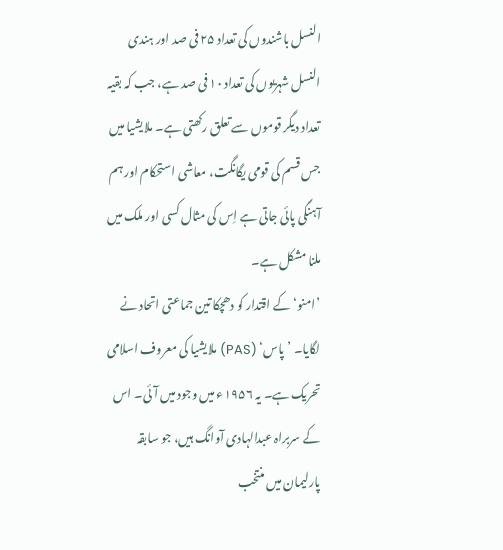النسل باشندوں کی تعداد ۲۵ فی صد اور ہندی النسل شہریوں کی تعداد ۱۰ فی صد ہے، جب کہ بقیہ تعداد دیگر قوموں سے تعلق رکھتی ہے۔ ملایشیا میں جس قسم کی قومی یگانگت، معاشی استحکام اور ہم آہنگی پائی جاتی ہے اِس کی مثال کسی اور ملک میں ملنا مشکل ہے۔
’امنو‘ کے اقتدار کو دھچکا تین جماعتی اتحاد نے لگایا۔ ’پاس‘ (PAS) ملایشیا کی معروف اسلامی تحریک ہے۔ یہ ۱۹۵۶ء میں وجود میں آئی۔ اس کے سربراہ عبدالہادی آوانگ ہیں، جو سابقہ پارلیمان میں منتخب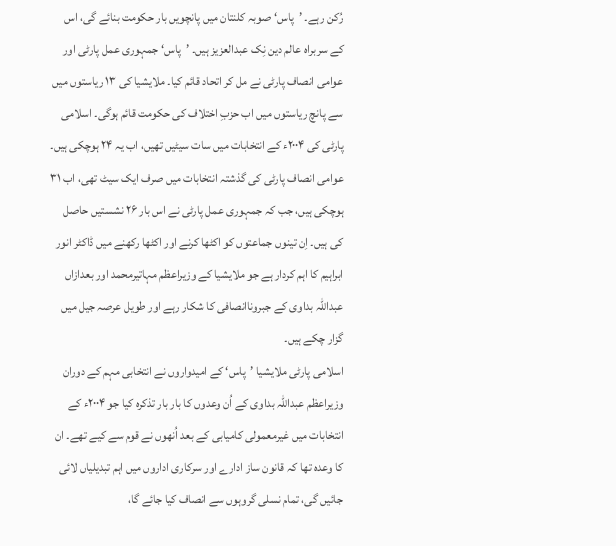رُکن رہے۔ ’پاس‘ صوبہ کلنتان میں پانچویں بار حکومت بنائے گی، اس کے سربراہ عالم دین نِک عبدالعزیز ہیں۔ ’پاس‘ جمہوری عمل پارٹی اور عوامی انصاف پارٹی نے مل کر اتحاد قائم کیا۔ ملایشیا کی ۱۳ ریاستوں میں سے پانچ ریاستوں میں اب حزبِ اختلاف کی حکومت قائم ہوگی۔ اسلامی پارٹی کی ۲۰۰۴ء کے انتخابات میں سات سیٹیں تھیں، اب یہ ۲۴ ہوچکی ہیں۔ عوامی انصاف پارٹی کی گذشتہ انتخابات میں صرف ایک سیٹ تھی، اب ۳۱ ہوچکی ہیں، جب کہ جمہوری عمل پارٹی نے اس بار ۲۶ نشستیں حاصل کی ہیں۔ اِن تینوں جماعتوں کو اکٹھا کرنے اور اکٹھا رکھنے میں ڈاکٹر انور ابراہیم کا اہم کردار ہے جو ملایشیا کے وزیراعظم مہاتیرمحمد اور بعدازاں عبداللہ بداوی کے جبروناانصافی کا شکار رہے اور طویل عرصہ جیل میں گزار چکے ہیں۔
اسلامی پارٹی ملایشیا ’پاس‘ کے امیدواروں نے انتخابی مہم کے دوران وزیراعظم عبداللہ بداوی کے اُن وعدوں کا بار بار تذکرہ کیا جو ۲۰۰۴ء کے انتخابات میں غیرمعمولی کامیابی کے بعد اُنھوں نے قوم سے کیے تھے۔ ان کا وعدہ تھا کہ قانون ساز ادارے اور سرکاری اداروں میں اہم تبدیلیاں لائی جائیں گی، تمام نسلی گروہوں سے انصاف کیا جائے گا،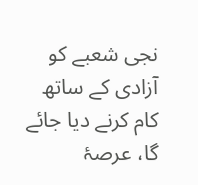نجی شعبے کو آزادی کے ساتھ کام کرنے دیا جائے گا، عرصۂ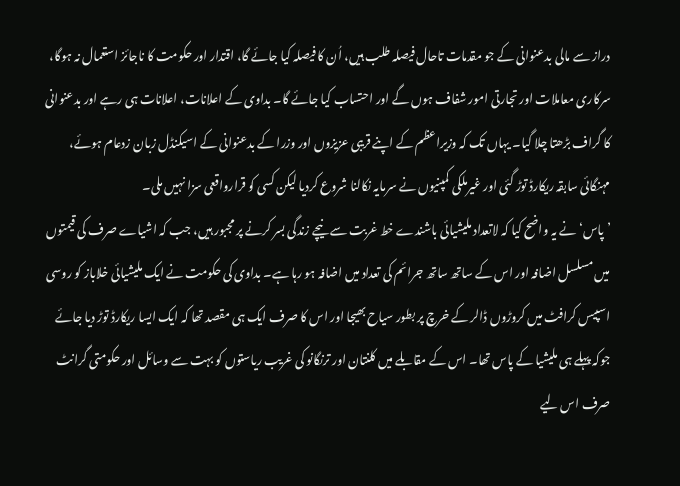دراز سے مالی بدعنوانی کے جو مقدمات تاحال فیصلہ طلب ہیں، اُن کا فیصلہ کیا جائے گا، اقتدار اور حکومت کا ناجائز استعمال نہ ہوگا، سرکاری معاملات اور تجارتی امور شفاف ہوں گے اور احتساب کیا جائے گا۔ بداوی کے اعلانات، اعلانات ہی رہے اور بدعنوانی کا گراف بڑھتا چلا گیا۔ یہاں تک کہ وزیراعظم کے اپنے قریبی عزیزوں اور وزرا کے بدعنوانی کے اسیکنڈل زبان زدعام ہوئے، مہنگائی سابقہ ریکارڈ توڑ گئی اور غیرملکی کمپنیوں نے سرمایہ نکالنا شروع کردیا لیکن کسی کو قرارواقعی سزا نہیں ملی۔
’پاس‘ نے یہ واضح کیا کہ لاتعداد ملیشیائی باشندے خط غربت سے نیچے زندگی بسر کرنے پر مجبور ہیں، جب کہ اشیاے صرف کی قیمتوں میں مسلسل اضافہ اور اس کے ساتھ ساتھ جرائم کی تعداد میں اضافہ ہو رہا ہے۔ بداوی کی حکومت نے ایک ملیشیائی خلاباز کو روسی اسپیس کرافٹ میں کروڑوں ڈالر کے خرچ پر بطور سیاح بھیجا اور اس کا صرف ایک ہی مقصد تھا کہ ایک ایسا ریکارڈ توڑ دیا جائے جوکہ پہلے ہی ملیشیا کے پاس تھا۔ اس کے مقابلے میں کلنتان اور ترنگانو کی غریب ریاستوں کو بہت سے وسائل اور حکومتی گرانٹ صرف اس لیے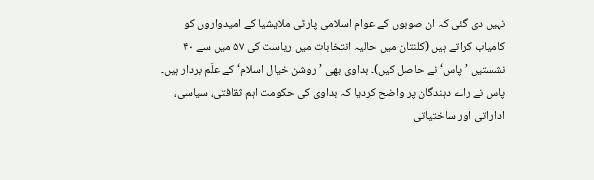نہیں دی گئی کہ ان صوبوں کے عوام اسلامی پارٹی ملایشیا کے امیدواروں کو کامیاب کراتے ہیں (کلنتان میں حالیہ انتخابات میں ریاست کی ۵۷ میں سے ۴۰ نشستیں ’پاس‘ نے حاصل کیں)۔ بداوی بھی ’روشن خیال اسلام‘ کے علَم بردار ہیں۔
پاس نے راے دہندگان پر واضح کردیا کہ بداوی کی حکومت اہم ثقافتی، سیاسی، اداراتی اور ساختیاتی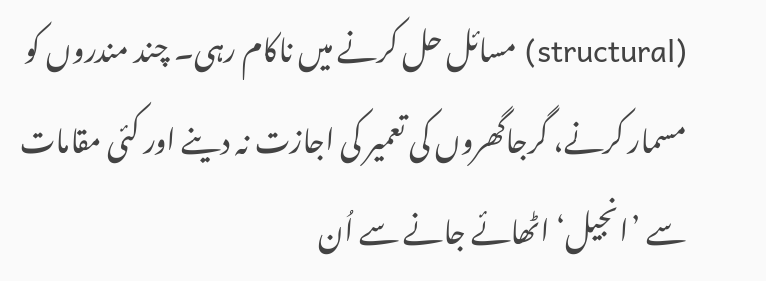(structural) مسائل حل کرنے میں ناکام رہی۔ چند مندروں کو مسمار کرنے، گرجاگھروں کی تعمیر کی اجازت نہ دینے اور کئی مقامات سے ’انجیل‘ اٹھائے جانے سے اُن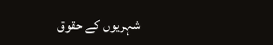شہریوں کے حقوق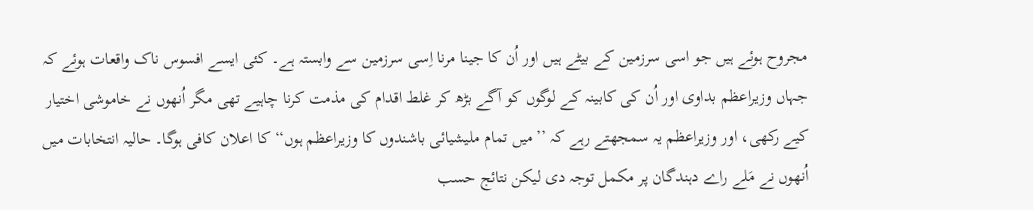مجروح ہوئے ہیں جو اسی سرزمین کے بیٹے ہیں اور اُن کا جینا مرنا اِسی سرزمین سے وابستہ ہے۔ کئی ایسے افسوس ناک واقعات ہوئے کہ جہاں وزیراعظم بداوی اور اُن کی کابینہ کے لوگوں کو آگے بڑھ کر غلط اقدام کی مذمت کرنا چاہیے تھی مگر اُنھوں نے خاموشی اختیار کیے رکھی، اور وزیراعظم یہ سمجھتے رہے کہ ’’میں تمام ملیشیائی باشندوں کا وزیراعظم ہوں‘‘ کا اعلان کافی ہوگا۔ حالیہ انتخابات میں اُنھوں نے مَلے راے دہندگان پر مکمل توجہ دی لیکن نتائج حسب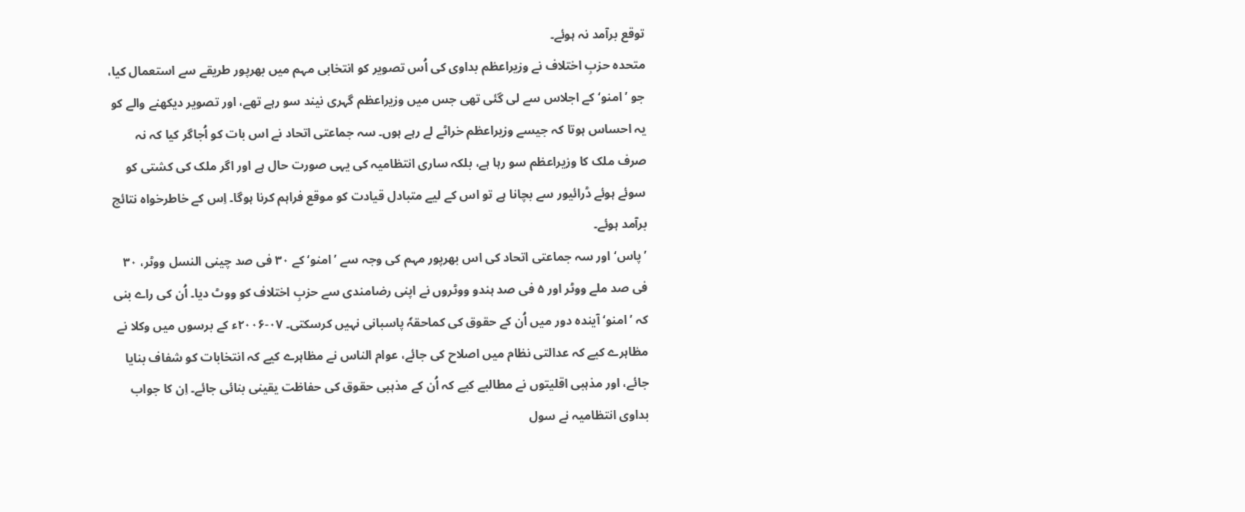توقع برآمد نہ ہوئے۔
متحدہ حزبِ اختلاف نے وزیراعظم بداوی کی اُس تصویر کو انتخابی مہم میں بھرپور طریقے سے استعمال کیا، جو ’امنو‘ کے اجلاس سے لی گئی تھی جس میں وزیراعظم گہری نیند سو رہے تھے، اور تصویر دیکھنے والے کو یہ احساس ہوتا کہ جیسے وزیراعظم خراٹے لے رہے ہوں۔ سہ جماعتی اتحاد نے اس بات کو اُجاگر کیا کہ نہ صرف ملک کا وزیراعظم سو رہا ہے، بلکہ ساری انتظامیہ کی یہی صورت حال ہے اور اگر ملک کی کشتی کو سوئے ہوئے ڈرائیور سے بچانا ہے تو اس کے لیے متبادل قیادت کو موقع فراہم کرنا ہوگا۔ اِس کے خاطرخواہ نتائج برآمد ہوئے۔
’پاس‘ اور سہ جماعتی اتحاد کی اس بھرپور مہم کی وجہ سے ’امنو‘ کے ۳۰ فی صد چینی النسل ووٹر، ۳۰ فی صد ملے ووٹر اور ۵ فی صد ہندو ووٹروں نے اپنی رضامندی سے حزبِ اختلاف کو ووٹ دیا۔ اُن کی راے بنی کہ ’امنو‘ آیندہ دور میں اُن کے حقوق کی کماحقہٗ پاسبانی نہیں کرسکتی۔ ۰۷-۲۰۰۶ء کے برسوں میں وکلا نے مظاہرے کیے کہ عدالتی نظام میں اصلاح کی جائے، عوام الناس نے مظاہرے کیے کہ انتخابات کو شفاف بنایا جائے، اور مذہبی اقلیتوں نے مطالبے کیے کہ اُن کے مذہبی حقوق کی حفاظت یقینی بنائی جائے۔ اِن کا جواب بداوی انتظامیہ نے سول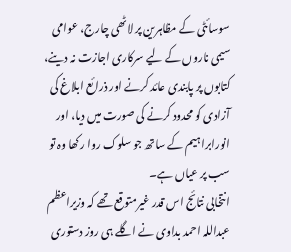سوسائٹی کے مظاہرین پر لاٹھی چارج، عوامی سیمی ناروں کے لیے سرکاری اجازت نہ دینے، کتابوں پر پابندی عائد کرنے اور ذرائع ابلاغ کی آزادی کو محدود کرنے کی صورت میں دیا، اور انورابراہیم کے ساتھ جو سلوک روا رکھا وہ تو سب پر عیاں ہے۔
انتخابی نتائج اس قدر غیرمتوقع تھے کہ وزیراعظم عبداللہ احمد بداوی نے اگلے ہی روز دستوری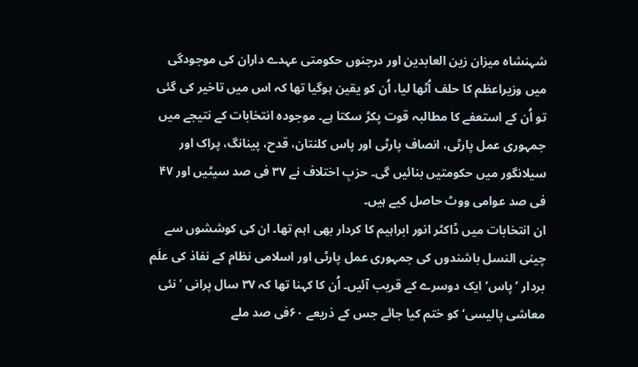شہنشاہ میزان زین العابدین اور درجنوں حکومتی عہدے داران کی موجودگی میں وزیراعظم کا حلف اُٹھا لیا، اُن کو یقین ہوگیا تھا کہ اس میں تاخیر کی گئی تو اُن کے استعفے کا مطالبہ قوت پکڑ سکتا ہے۔ موجودہ انتخابات کے نتیجے میں جمہوری عمل پارٹی، انصاف پارٹی اور پاس کلنتان، قدح، پینانگ، پراک اور سیلانگور میں حکومتیں بنائیں گی۔ حزبِ اختلاف نے ۳۷ فی صد سیٹیں اور ۴۷ فی صد عوامی ووٹ حاصل کیے ہیں۔
ان انتخابات میں ڈاکٹر انور ابراہیم کا کردار بھی اہم تھا۔ ان کی کوششوں سے چینی النسل باشندوں کی جمہوری عمل پارٹی اور اسلامی نظام کے نفاذ کی علَم بردار ’پاس‘ ایک دوسرے کے قریب آئیں۔ اُن کا کہنا تھا کہ ۳۷ سال پرانی ’نئی معاشی پالیسی‘ کو ختم کیا جائے جس کے ذریعے ۶۰فی صد ملے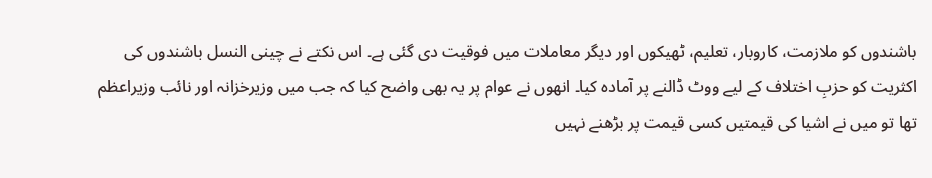باشندوں کو ملازمت، کاروبار، تعلیم، ٹھیکوں اور دیگر معاملات میں فوقیت دی گئی ہے۔ اس نکتے نے چینی النسل باشندوں کی اکثریت کو حزبِ اختلاف کے لیے ووٹ ڈالنے پر آمادہ کیا۔ انھوں نے عوام پر یہ بھی واضح کیا کہ جب میں وزیرخزانہ اور نائب وزیراعظم تھا تو میں نے اشیا کی قیمتیں کسی قیمت پر بڑھنے نہیں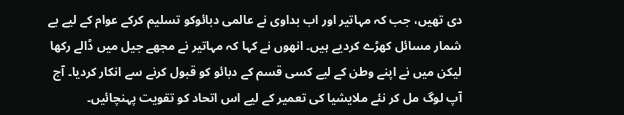دی تھیں، جب کہ مہاتیر اور اب بداوی نے عالمی دبائوکو تسلیم کرکے عوام کے لیے بے شمار مسائل کھڑے کردیے ہیں۔ انھوں نے کہا کہ مہاتیر نے مجھے جیل میں ڈالے رکھا لیکن میں نے اپنے وطن کے لیے کسی قسم کے دبائو کو قبول کرنے سے انکار کردیا۔ آج آپ لوگ مل کر نئے ملایشیا کی تعمیر کے لیے اس اتحاد کو تقویت پہنچائیں۔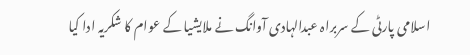اسلامی پارٹی کے سربراہ عبدالہادی آوانگ نے ملایشیا کے عوام کا شکریہ ادا کیا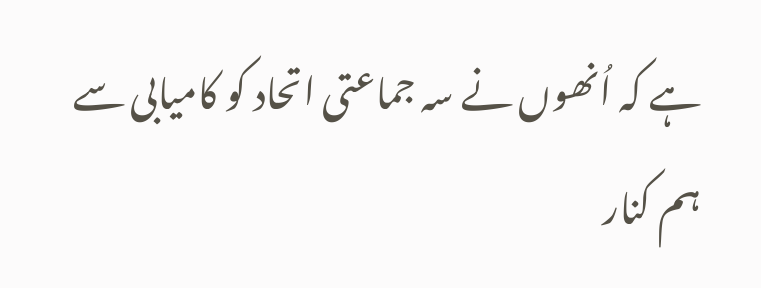ہے کہ اُنھوں نے سہ جماعتی اتحاد کو کامیابی سے ہم کنار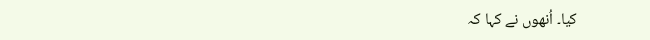کیا۔ اُنھوں نے کہا کہ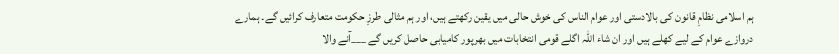ہم اسلامی نظامِ قانون کی بالادستی اور عوام الناس کی خوش حالی میں یقین رکھتے ہیں، اور ہم مثالی طرزِ حکومت متعارف کرائیں گے۔ ہمارے دروازے عوام کے لیے کھلے ہیں اور ان شاء اللہ اگلے قومی انتخابات میں بھرپور کامیابی حاصل کریں گے ___آنے والا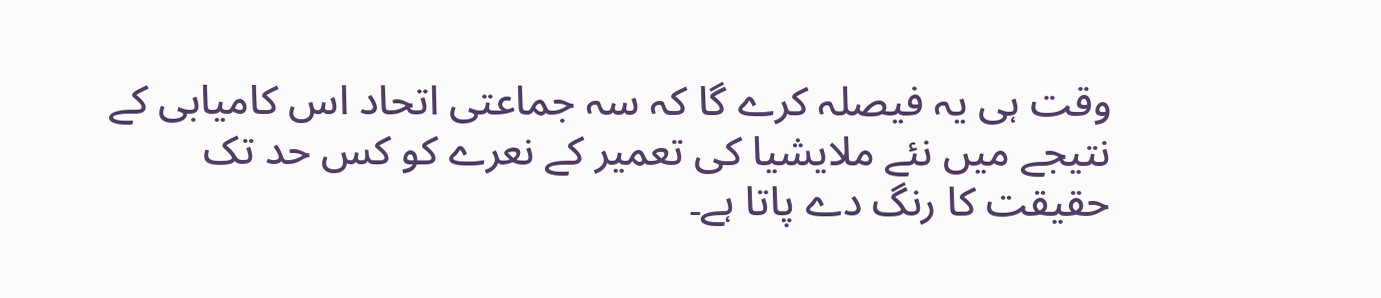وقت ہی یہ فیصلہ کرے گا کہ سہ جماعتی اتحاد اس کامیابی کے نتیجے میں نئے ملایشیا کی تعمیر کے نعرے کو کس حد تک حقیقت کا رنگ دے پاتا ہے۔